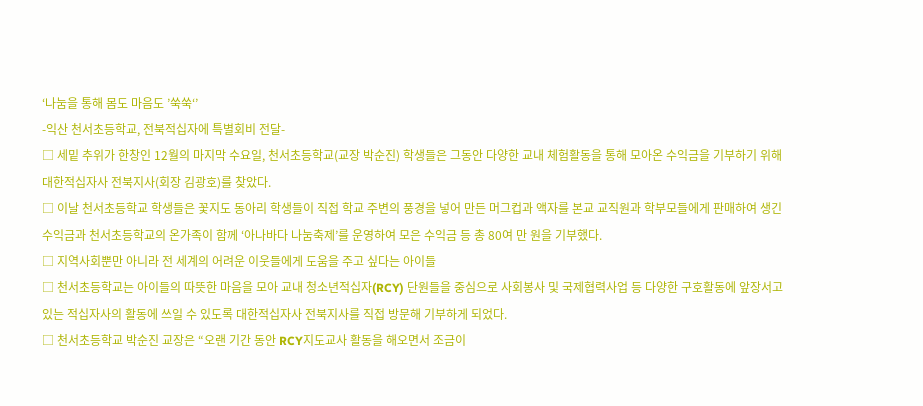‘나눔을 통해 몸도 마음도 ’쑥쑥‘’
-익산 천서초등학교, 전북적십자에 특별회비 전달-
□ 세밑 추위가 한창인 12월의 마지막 수요일, 천서초등학교(교장 박순진) 학생들은 그동안 다양한 교내 체험활동을 통해 모아온 수익금을 기부하기 위해 대한적십자사 전북지사(회장 김광호)를 찾았다.
□ 이날 천서초등학교 학생들은 꽃지도 동아리 학생들이 직접 학교 주변의 풍경을 넣어 만든 머그컵과 액자를 본교 교직원과 학부모들에게 판매하여 생긴 수익금과 천서초등학교의 온가족이 함께 ‘아나바다 나눔축제’를 운영하여 모은 수익금 등 총 80여 만 원을 기부했다.
□ 지역사회뿐만 아니라 전 세계의 어려운 이웃들에게 도움을 주고 싶다는 아이들
□ 천서초등학교는 아이들의 따뜻한 마음을 모아 교내 청소년적십자(RCY) 단원들을 중심으로 사회봉사 및 국제협력사업 등 다양한 구호활동에 앞장서고 있는 적십자사의 활동에 쓰일 수 있도록 대한적십자사 전북지사를 직접 방문해 기부하게 되었다.
□ 천서초등학교 박순진 교장은 “오랜 기간 동안 RCY지도교사 활동을 해오면서 조금이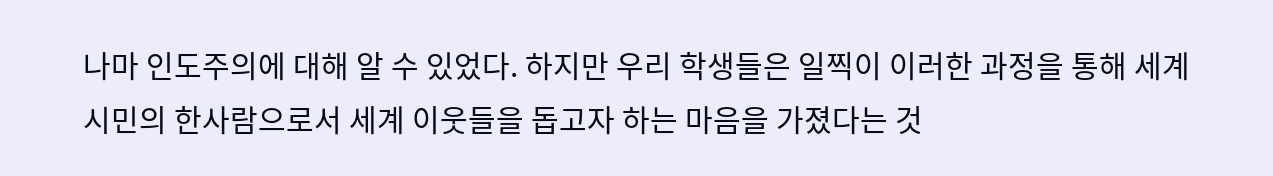나마 인도주의에 대해 알 수 있었다. 하지만 우리 학생들은 일찍이 이러한 과정을 통해 세계 시민의 한사람으로서 세계 이웃들을 돕고자 하는 마음을 가졌다는 것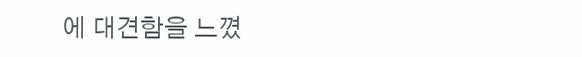에 대견함을 느꼈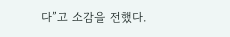다”고 소감을 전했다.